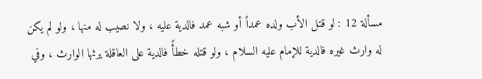مسألة 12 : لو قتل الأب ولده عمداً أو شبه عمد فالدية عليه ، ولا نصيب له منها ، ولو لم يكن له وارث غيره فالدية للإمام عليه السلام ، ولو قتله خطأً فالدية على العاقلة يرثها الوارث ، وفي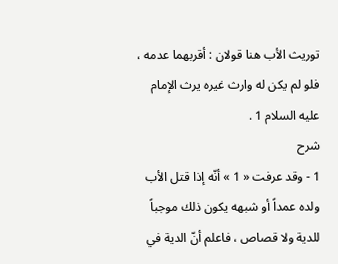توريث الأب هنا قولان : أقربهما عدمه ، فلو لم يكن له وارث غيره يرث الإمام عليه السلام 1 .
شرح
1 - وقد عرفت « 1 » أنّه إذا قتل الأب ولده عمداً أو شبهه يكون ذلك موجباً للدية ولا قصاص ، فاعلم أنّ الدية في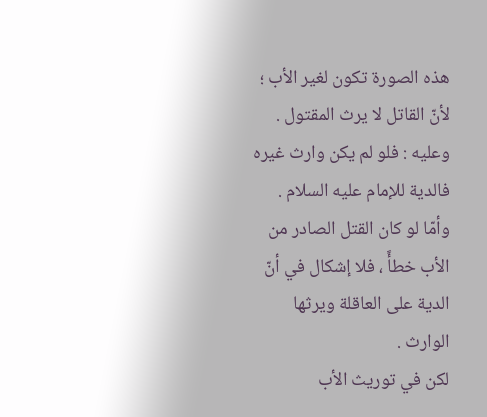هذه الصورة تكون لغير الأب ؛ لأنّ القاتل لا يرث المقتول . وعليه : فلو لم يكن وارث غيره فالدية للإمام عليه السلام . وأمّا لو كان القتل الصادر من الأب خطأً ، فلا إشكال في أنّ الدية على العاقلة ويرثها الوارث .
لكن في توريث الأب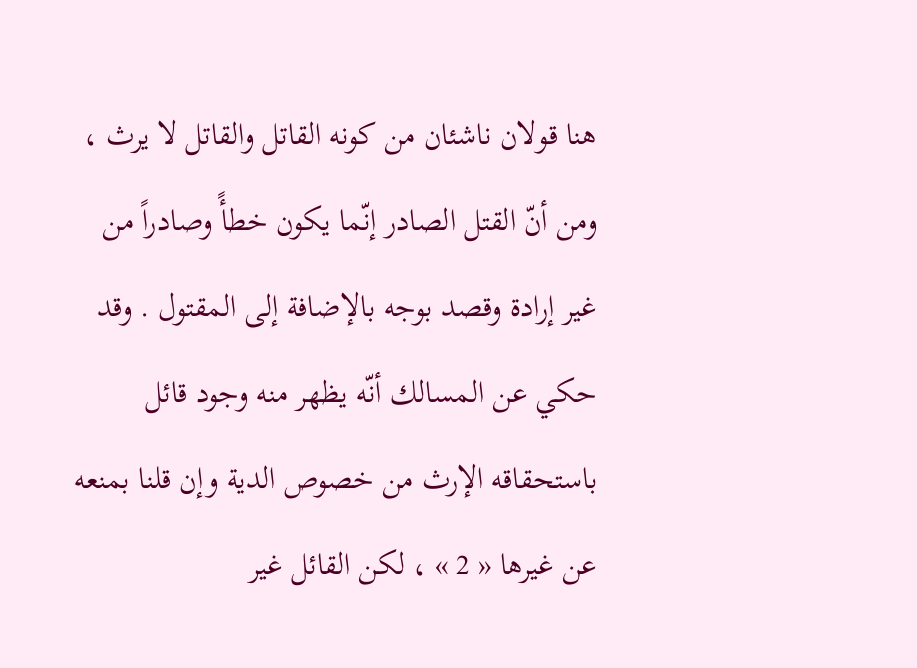هنا قولان ناشئان من كونه القاتل والقاتل لا يرث ، ومن أنّ القتل الصادر إنّما يكون خطأً وصادراً من غير إرادة وقصد بوجه بالإضافة إلى المقتول . وقد حكي عن المسالك أنّه يظهر منه وجود قائل باستحقاقه الإرث من خصوص الدية وإن قلنا بمنعه عن غيرها « 2 » ، لكن القائل غير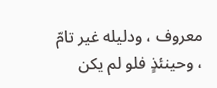معروف ، ودليله غير تامّ ، وحينئذٍ فلو لم يكن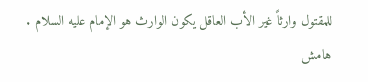للمقتول وارثاً غير الأب العاقل يكون الوارث هو الإمام عليه السلام .
هامش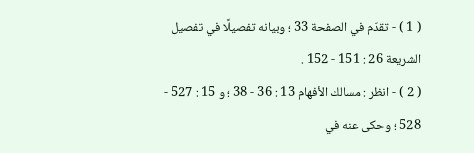( 1 ) - تقدّم في الصفحة 33 ؛ وبيانه تفصيلًا في تفصيل الشريعة 26 : 151 - 152 .
( 2 ) - انظر : مسالك الأفهام 13 : 36 - 38 ؛ و 15 : 527 - 528 ؛ وحكى عنه في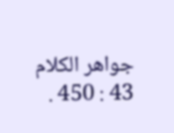جواهر الكلام 43 : 450 .